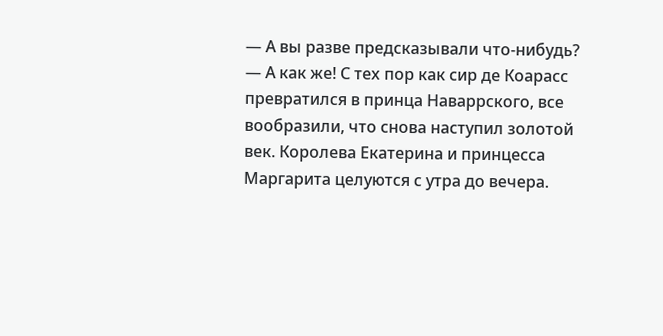— А вы разве предсказывали что-нибудь?
— А как же! С тех пор как сир де Коарасс превратился в принца Наваррского, все вообразили, что снова наступил золотой век. Королева Екатерина и принцесса Маргарита целуются с утра до вечера.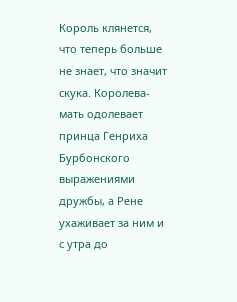Король клянется, что теперь больше не знает, что значит скука. Королева-мать одолевает принца Генриха Бурбонского выражениями дружбы, а Рене ухаживает за ним и с утра до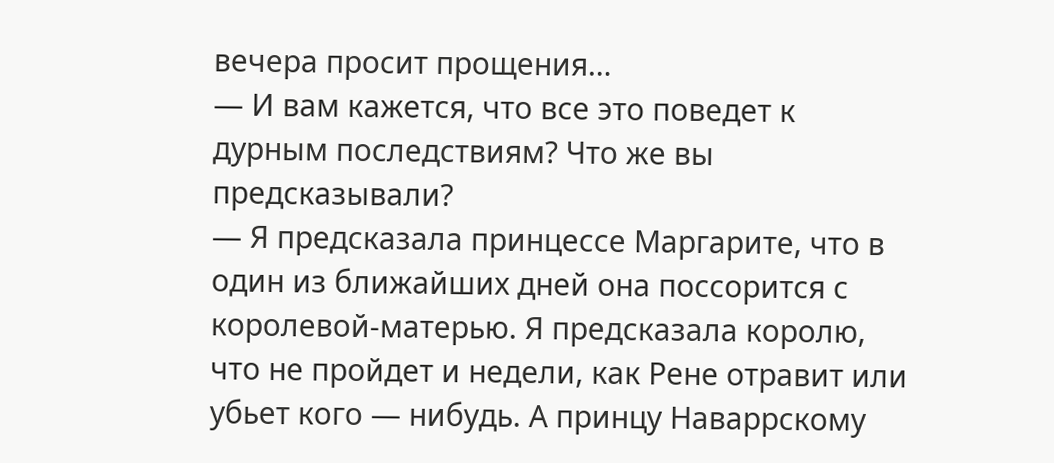вечера просит прощения…
— И вам кажется, что все это поведет к дурным последствиям? Что же вы предсказывали?
— Я предсказала принцессе Маргарите, что в один из ближайших дней она поссорится с королевой-матерью. Я предсказала королю, что не пройдет и недели, как Рене отравит или убьет кого — нибудь. А принцу Наваррскому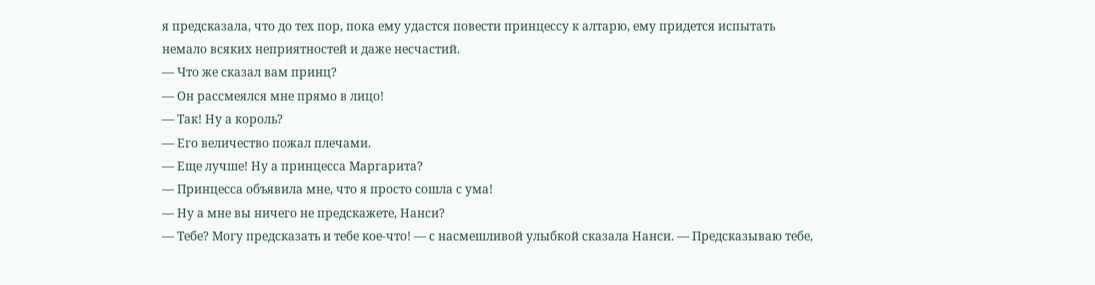я предсказала, что до тех пор, пока ему удастся повести принцессу к алтарю, ему придется испытать немало всяких неприятностей и даже несчастий.
— Что же сказал вам принц?
— Он рассмеялся мне прямо в лицо!
— Так! Ну а король?
— Его величество пожал плечами.
— Еще лучше! Ну а принцесса Маргарита?
— Принцесса объявила мне, что я просто сошла с ума!
— Ну а мне вы ничего не предскажете, Нанси?
— Тебе? Могу предсказать и тебе кое-что! — с насмешливой улыбкой сказала Нанси. — Предсказываю тебе,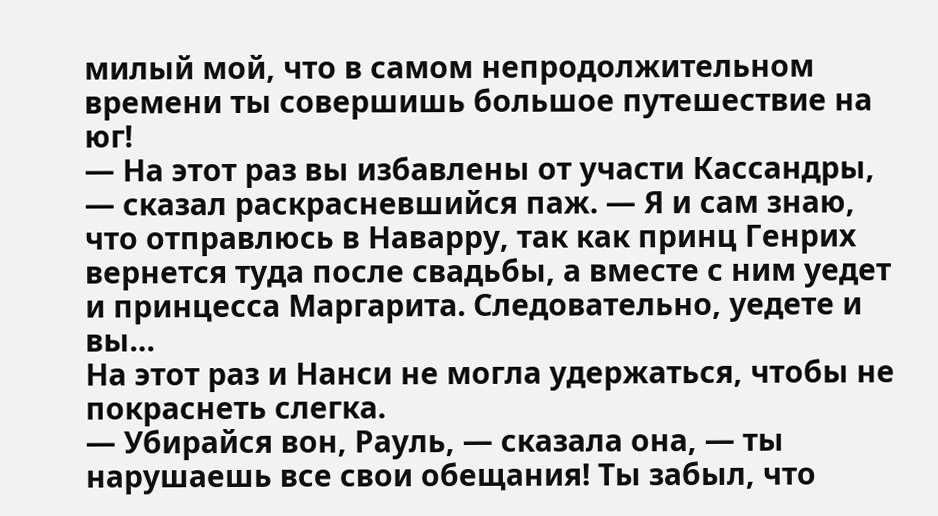милый мой, что в самом непродолжительном времени ты совершишь большое путешествие на юг!
— На этот раз вы избавлены от участи Кассандры, — сказал раскрасневшийся паж. — Я и сам знаю, что отправлюсь в Наварру, так как принц Генрих вернется туда после свадьбы, а вместе с ним уедет и принцесса Маргарита. Следовательно, уедете и вы…
На этот раз и Нанси не могла удержаться, чтобы не покраснеть слегка.
— Убирайся вон, Рауль, — сказала она, — ты нарушаешь все свои обещания! Ты забыл, что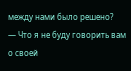между нами было решено?
— Что я не буду говорить вам о своей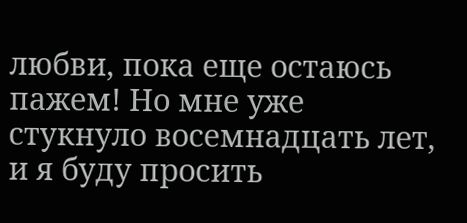любви, пока еще остаюсь пажем! Но мне уже стукнуло восемнадцать лет, и я буду просить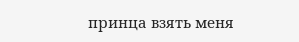принца взять меня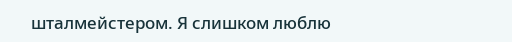шталмейстером. Я слишком люблю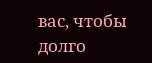вас, чтобы долго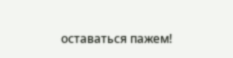оставаться пажем!